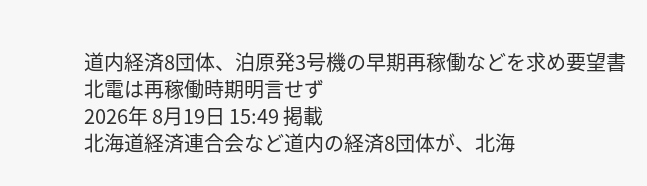道内経済8団体、泊原発3号機の早期再稼働などを求め要望書 北電は再稼働時期明言せず
2026年 8月19日 15:49 掲載
北海道経済連合会など道内の経済8団体が、北海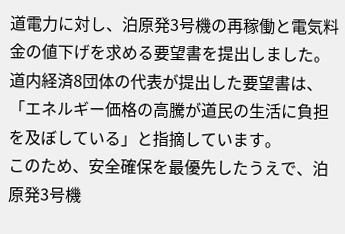道電力に対し、泊原発3号機の再稼働と電気料金の値下げを求める要望書を提出しました。
道内経済8団体の代表が提出した要望書は、「エネルギー価格の高騰が道民の生活に負担を及ぼしている」と指摘しています。
このため、安全確保を最優先したうえで、泊原発3号機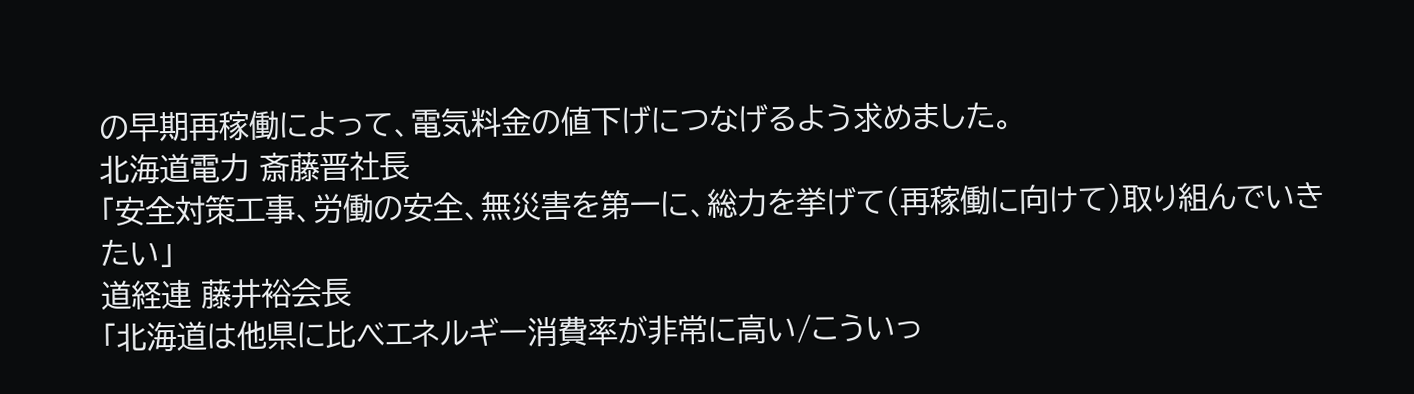の早期再稼働によって、電気料金の値下げにつなげるよう求めました。
北海道電力 斎藤晋社長
「安全対策工事、労働の安全、無災害を第一に、総力を挙げて(再稼働に向けて)取り組んでいきたい」
道経連 藤井裕会長
「北海道は他県に比べエネルギー消費率が非常に高い/こういっ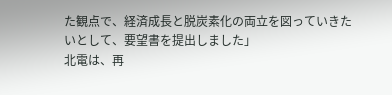た観点で、経済成長と脱炭素化の両立を図っていきたいとして、要望書を提出しました」
北電は、再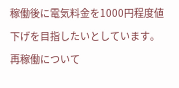稼働後に電気料金を1000円程度値下げを目指したいとしています。
再稼働について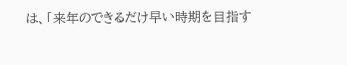は、「来年のできるだけ早い時期を目指す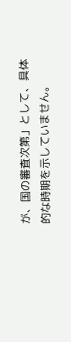が、国の審査次第」として、具体的な時期を示していません。